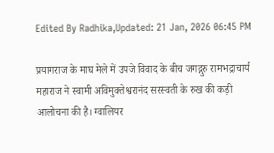Edited By Radhika,Updated: 21 Jan, 2026 06:45 PM

प्रयागराज के माघ मेले में उपजे विवाद के बीच जगद्गुरु रामभद्राचार्य महाराज ने स्वामी अविमुक्तेश्वरानंद सरस्वती के रुख की कड़ी आलोचना की है। ग्वालियर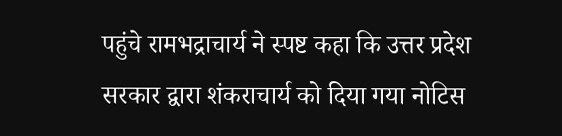पहुंचे रामभद्राचार्य ने स्पष्ट कहा कि उत्तर प्रदेश सरकार द्वारा शंकराचार्य को दिया गया नोटिस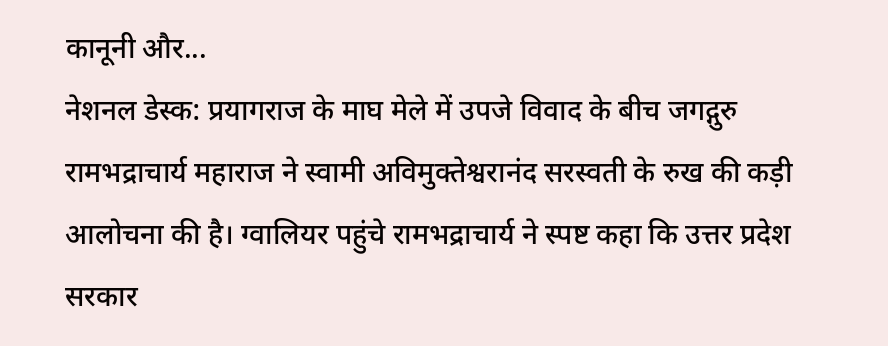कानूनी और...
नेशनल डेस्क: प्रयागराज के माघ मेले में उपजे विवाद के बीच जगद्गुरु रामभद्राचार्य महाराज ने स्वामी अविमुक्तेश्वरानंद सरस्वती के रुख की कड़ी आलोचना की है। ग्वालियर पहुंचे रामभद्राचार्य ने स्पष्ट कहा कि उत्तर प्रदेश सरकार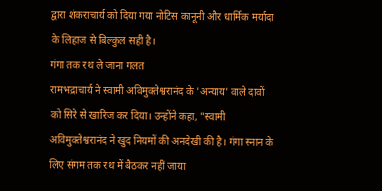द्वारा शंकराचार्य को दिया गया नोटिस कानूनी और धार्मिक मर्यादा के लिहाज से बिल्कुल सही है।
गंगा तक रथ ले जाना गलत
रामभद्राचार्य ने स्वामी अविमुक्तेश्वरानंद के 'अन्याय' वाले दावों को सिरे से खारिज कर दिया। उन्होंने कहा, "स्वामी अविमुक्तेश्वरानंद ने खुद नियमों की अनदेखी की है। गंगा स्नान के लिए संगम तक रथ में बैठकर नहीं जाया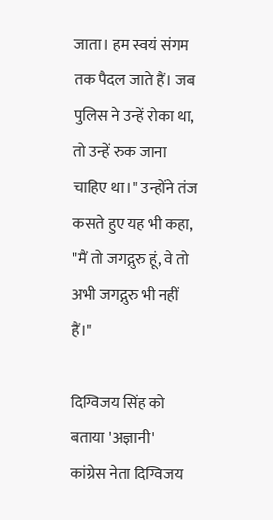जाता। हम स्वयं संगम तक पैदल जाते हैं। जब पुलिस ने उन्हें रोका था, तो उन्हें रुक जाना चाहिए था।" उन्होंने तंज कसते हुए यह भी कहा, "मैं तो जगद्गुरु हूं, वे तो अभी जगद्गुरु भी नहीं हैं।"

दिग्विजय सिंह को बताया 'अज्ञानी'
कांग्रेस नेता दिग्विजय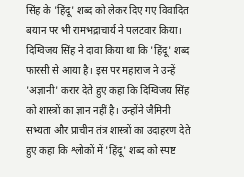सिंह के 'हिंदू' शब्द को लेकर दिए गए विवादित बयान पर भी रामभद्राचार्य ने पलटवार किया। दिग्विजय सिंह ने दावा किया था कि 'हिंदू' शब्द फारसी से आया है। इस पर महाराज ने उन्हें 'अज्ञानी' करार देते हुए कहा कि दिग्विजय सिंह को शास्त्रों का ज्ञान नहीं है। उन्होंने जैमिनी सभ्यता और प्राचीन तंत्र शास्त्रों का उदाहरण देते हुए कहा कि श्लोकों में 'हिंदू' शब्द को स्पष्ट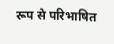रूप से परिभाषित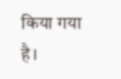किया गया है।